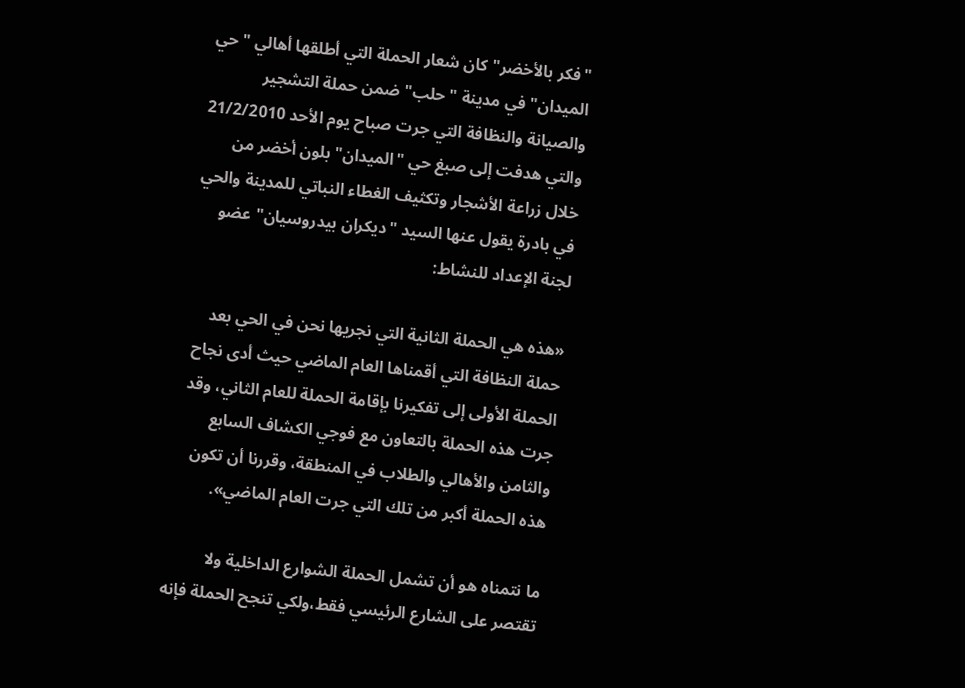"فكر بالأخضر" كان شعار الحملة التي أطلقها أهالي "حي الميدان" في مدينة "حلب" ضمن حملة التشجير والصيانة والنظافة التي جرت صباح يوم الأحد 21/2/2010 والتي هدفت إلى صبغ حي "الميدان" بلون أخضر من خلال زراعة الأشجار وتكثيف الغطاء النباتي للمدينة والحي في بادرة يقول عنها السيد "ديكران بيدروسيان" عضو لجنة الإعداد للنشاط:

«هذه هي الحملة الثانية التي نجريها نحن في الحي بعد حملة النظافة التي أقمناها العام الماضي حيث أدى نجاح الحملة الأولى إلى تفكيرنا بإقامة الحملة للعام الثاني، وقد جرت هذه الحملة بالتعاون مع فوجي الكشاف السابع والثامن والأهالي والطلاب في المنطقة، وقررنا أن تكون هذه الحملة أكبر من تلك التي جرت العام الماضي».

ما نتمناه هو أن تشمل الحملة الشوارع الداخلية ولا تقتصر على الشارع الرئيسي فقط،ولكي تنجح الحملة فإنه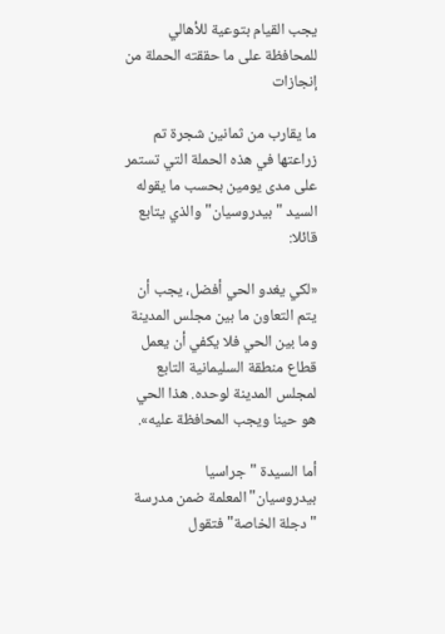يجب القيام بتوعية للأهالي للمحافظة على ما حققته الحملة من إنجازات

ما يقارب من ثمانين شجرة تم زراعتها في هذه الحملة التي تستمر على مدى يومين بحسب ما يقوله السيد "بيدروسيان" والذي يتابع قائلا:

«لكي يغدو الحي أفضل، يجب أن يتم التعاون ما بين مجلس المدينة وما بين الحي فلا يكفي أن يعمل قطاع منطقة السليمانية التابع لمجلس المدينة لوحده. هذا الحي هو حينا ويجب المحافظة عليه».

أما السيدة "جراسيا بيدروسيان"المعلمة ضمن مدرسة "دجلة الخاصة"فتقول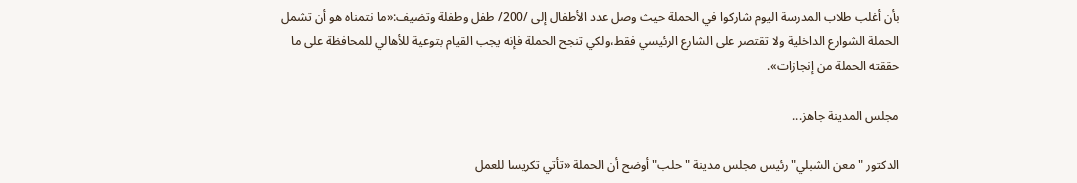بأن أغلب طلاب المدرسة اليوم شاركوا في الحملة حيث وصل عدد الأطفال إلى /200/ طفل وطفلة وتضيف:«ما نتمناه هو أن تشمل الحملة الشوارع الداخلية ولا تقتصر على الشارع الرئيسي فقط،ولكي تنجح الحملة فإنه يجب القيام بتوعية للأهالي للمحافظة على ما حققته الحملة من إنجازات».

مجلس المدينة جاهز...

الدكتور "معن الشبلي" رئيس مجلس مدينة "حلب" أوضح أن الحملة «تأتي تكريسا للعمل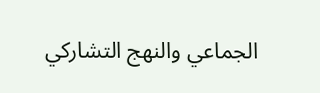الجماعي والنهج التشاركي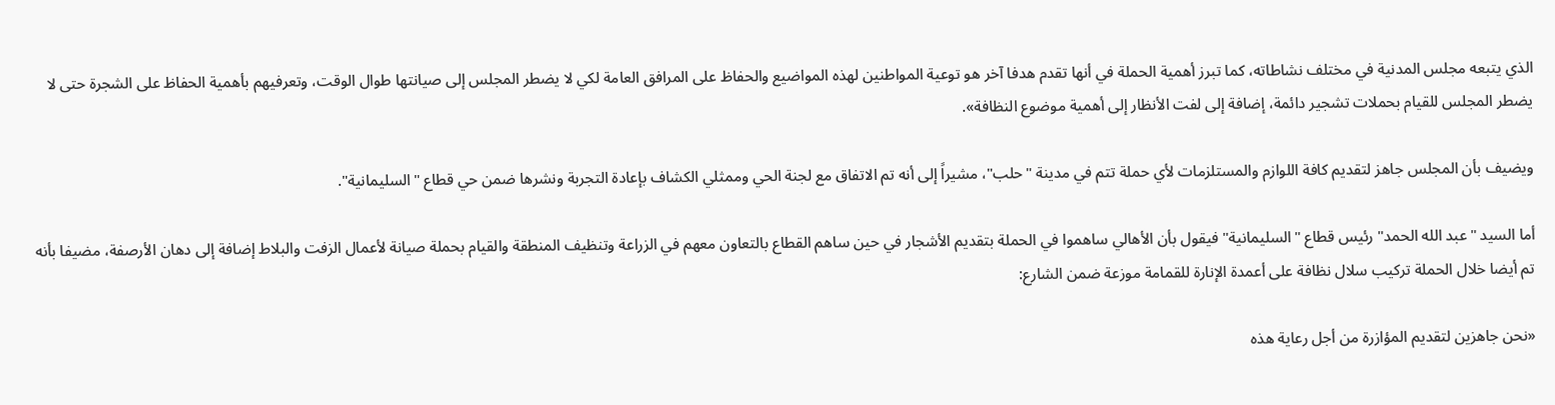الذي يتبعه مجلس المدنية في مختلف نشاطاته، كما تبرز أهمية الحملة في أنها تقدم هدفا آخر هو توعية المواطنين لهذه المواضيع والحفاظ على المرافق العامة لكي لا يضطر المجلس إلى صيانتها طوال الوقت، وتعرفيهم بأهمية الحفاظ على الشجرة حتى لا يضطر المجلس للقيام بحملات تشجير دائمة، إضافة إلى لفت الأنظار إلى أهمية موضوع النظافة».

ويضيف بأن المجلس جاهز لتقديم كافة اللوازم والمستلزمات لأي حملة تتم في مدينة "حلب"، مشيراً إلى أنه تم الاتفاق مع لجنة الحي وممثلي الكشاف بإعادة التجربة ونشرها ضمن حي قطاع "السليمانية".

أما السيد "عبد الله الحمد" رئيس قطاع "السليمانية" فيقول بأن الأهالي ساهموا في الحملة بتقديم الأشجار في حين ساهم القطاع بالتعاون معهم في الزراعة وتنظيف المنطقة والقيام بحملة صيانة لأعمال الزفت والبلاط إضافة إلى دهان الأرصفة، مضيفا بأنه تم أيضا خلال الحملة تركيب سلال نظافة على أعمدة الإنارة للقمامة موزعة ضمن الشارع:

«نحن جاهزين لتقديم المؤازرة من أجل رعاية هذه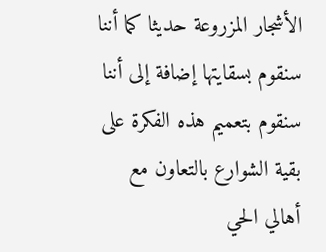الأشجار المزروعة حديثا كما أننا سنقوم بسقايتها إضافة إلى أننا سنقوم بتعميم هذه الفكرة على بقية الشوارع بالتعاون مع أهالي الحي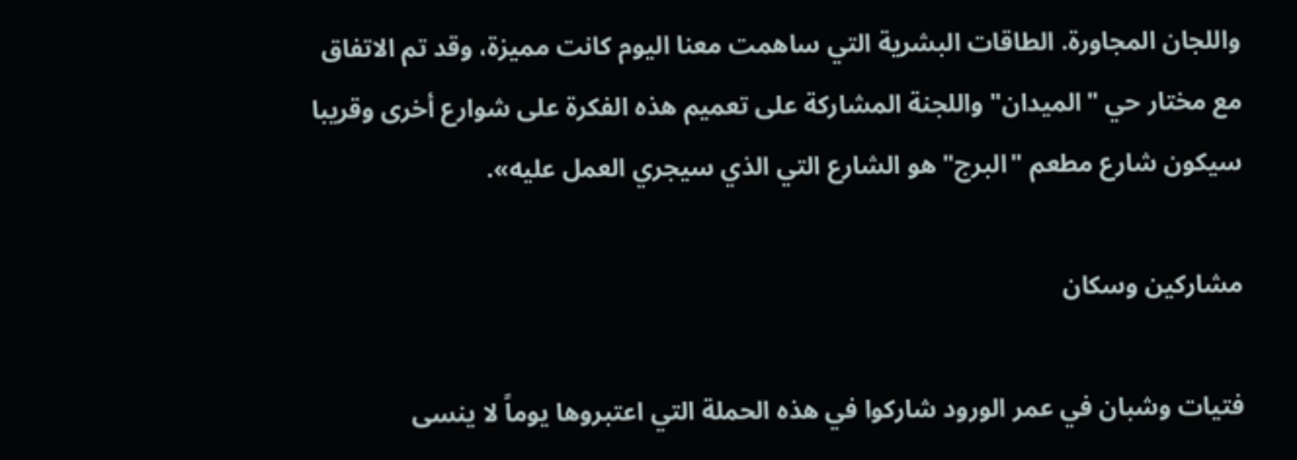واللجان المجاورة. الطاقات البشرية التي ساهمت معنا اليوم كانت مميزة، وقد تم الاتفاق مع مختار حي "الميدان" واللجنة المشاركة على تعميم هذه الفكرة على شوارع أخرى وقريبا سيكون شارع مطعم "البرج" هو الشارع التي الذي سيجري العمل عليه».

مشاركين وسكان

فتيات وشبان في عمر الورود شاركوا في هذه الحملة التي اعتبروها يوماً لا ينسى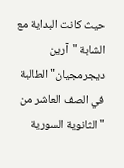حيث كانت البداية مع الشابة "آرين ديجرمجيان" الطالبة في الصف العاشر من "الثانوية السورية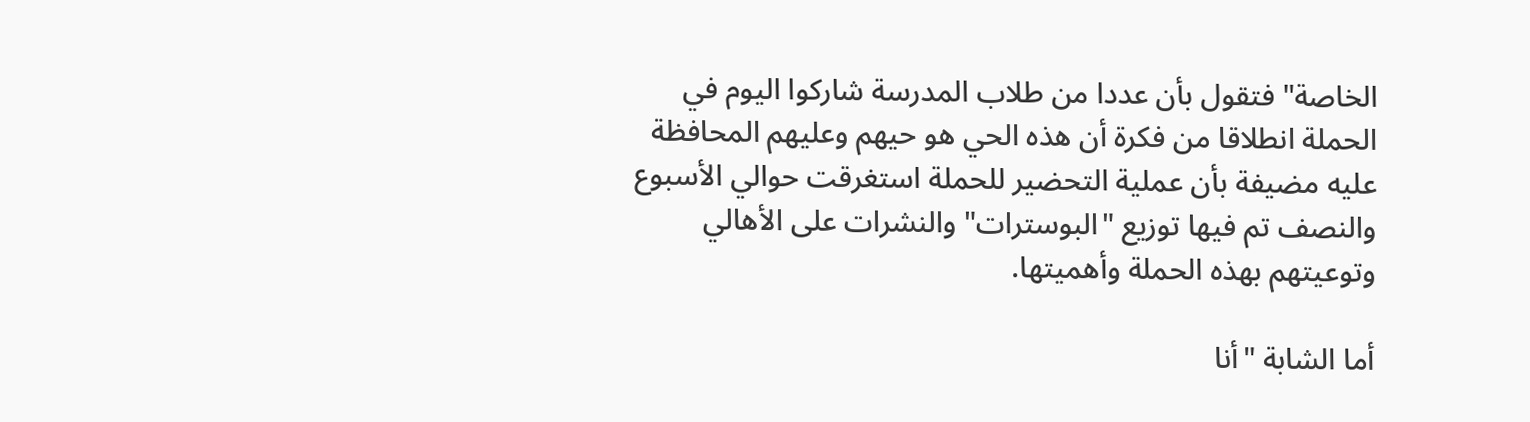الخاصة" فتقول بأن عددا من طلاب المدرسة شاركوا اليوم في الحملة انطلاقا من فكرة أن هذه الحي هو حيهم وعليهم المحافظة عليه مضيفة بأن عملية التحضير للحملة استغرقت حوالي الأسبوع والنصف تم فيها توزيع "البوسترات" والنشرات على الأهالي وتوعيتهم بهذه الحملة وأهميتها.

أما الشابة "أنا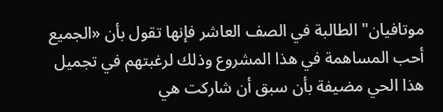موتافيان" الطالبة في الصف العاشر فإنها تقول بأن «الجميع أحب المساهمة في هذا المشروع وذلك لرغبتهم في تجميل هذا الحي مضيفة بأن سبق أن شاركت هي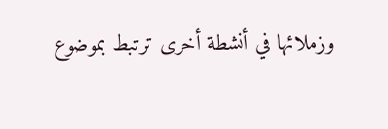وزملائها في أنشطة أخرى ترتبط بموضوع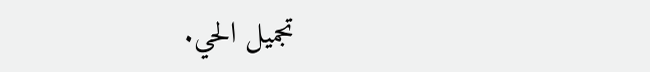تجميل الحي.